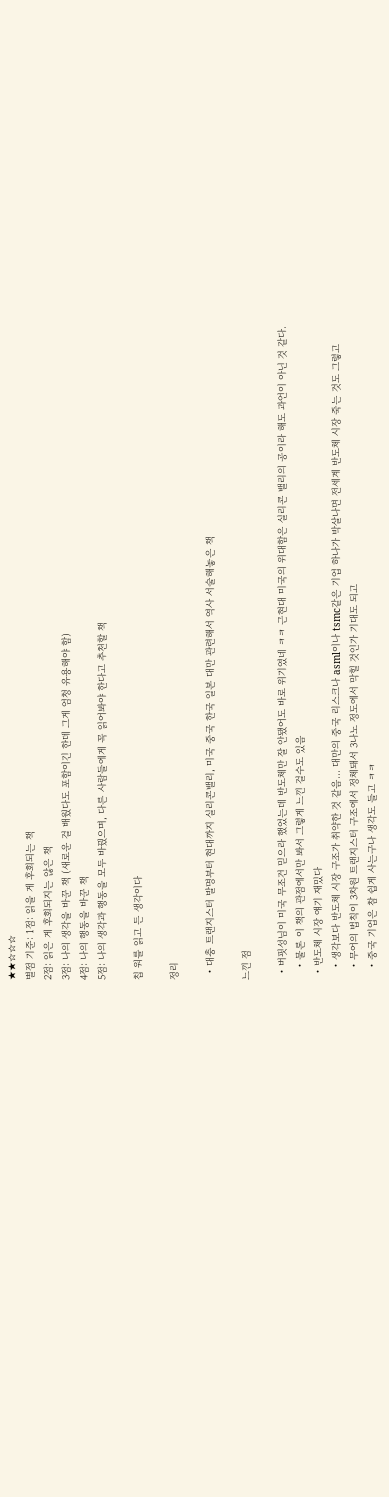★★☆☆☆
별점 기준: 1점: 읽을 게 후회되는 책
2점: 읽은 게 후회되지는 않은 책
3점: 나의 생각을 바꾼 책 (새로운 걸 배웠다도 포함이긴 한데 그게 엄청 유용해야 함)
4점: 나의 행동을 바꾼 책
5점: 나의 생각과 행동을 모두 바꿨으며, 다른 사람들에게 꼭 읽어봐야 한다고 추천할 책

칩 워를 읽고 든 생각이다

정리

  • 대충 트랜지스터 발명부터 현대까지 실리콘밸리, 미국 중국 한국 일본 대만 관련해서 역사 서술해놓은 책

느낀 점

  • 버핏성님이 미국 무조건 믿으라 했었는데 반도체만 잘 안됐어도 바로 위기였네 ㅋㅋ 근현대 미국의 위대함은 실리콘 밸리의 공이라 해도 과언이 아닌 것 같다.
    • 물론 이 책의 관점에서만 봐서 그렇게 느낀 걸수도 있음
  • 반도체 시장 얘기 재밌다
    • 생각보다 반도체 시장 구조가 취약한 것 같음… 대만의 중국 리스크나 asml이나 tsmc같은 기업 하나가 박살나면 전세계 반도체 시장 죽는 것도 그렇고
    • 무어의 법칙이 3차원 트랜지스터 구조에서 정체돼서 3나노 정도에서 막힐 것인가 기대도 되고
    • 중국 기업은 참 쉽게 사는구나 생각도 들고 ㅋㅋ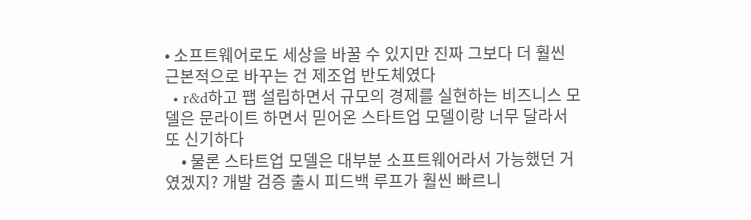• 소프트웨어로도 세상을 바꿀 수 있지만 진짜 그보다 더 훨씬 근본적으로 바꾸는 건 제조업 반도체였다
  • r&d하고 팹 설립하면서 규모의 경제를 실현하는 비즈니스 모델은 문라이트 하면서 믿어온 스타트업 모델이랑 너무 달라서 또 신기하다
    • 물론 스타트업 모델은 대부분 소프트웨어라서 가능했던 거였겠지? 개발 검증 출시 피드백 루프가 훨씬 빠르니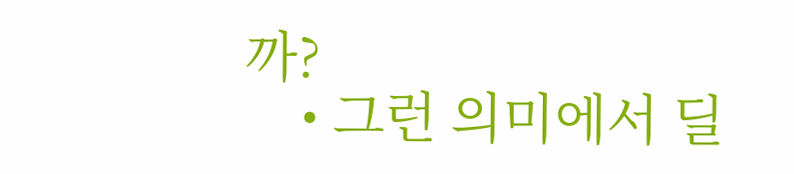까?
    • 그런 의미에서 딜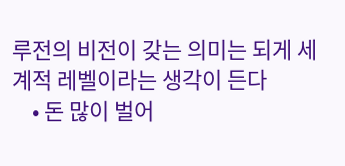루전의 비전이 갖는 의미는 되게 세계적 레벨이라는 생각이 든다
    • 돈 많이 벌어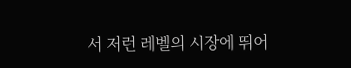서 저런 레벨의 시장에 뛰어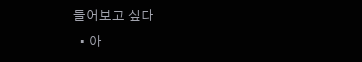들어보고 싶다
  • 아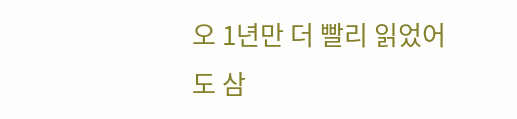오 1년만 더 빨리 읽었어도 삼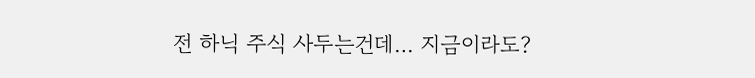전 하닉 주식 사두는건데… 지금이라도?